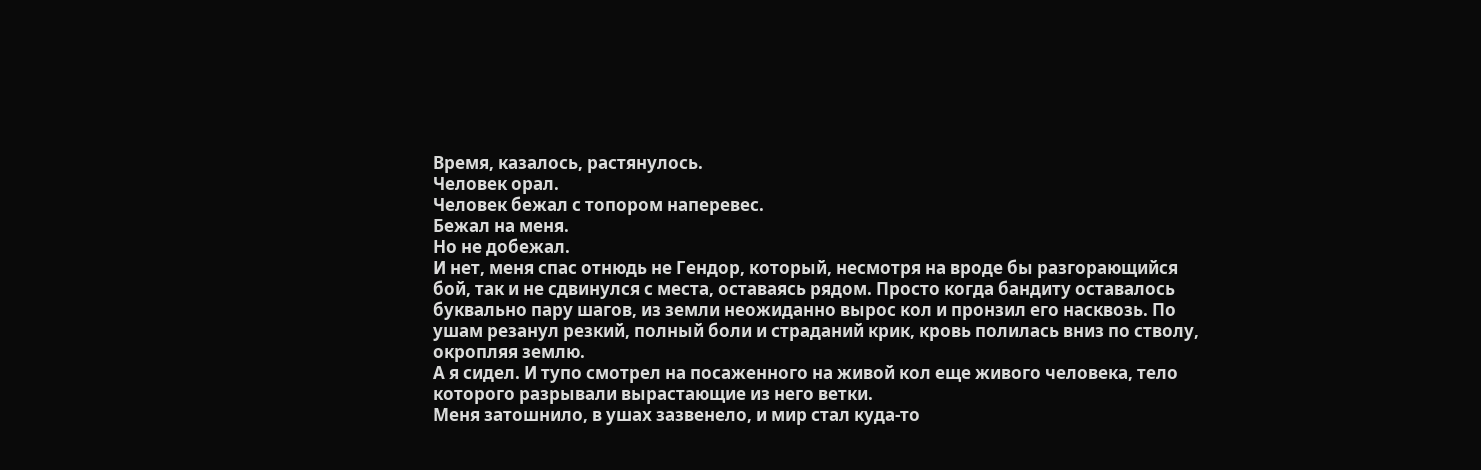Время, казалось, растянулось.
Человек орал.
Человек бежал с топором наперевес.
Бежал на меня.
Но не добежал.
И нет, меня спас отнюдь не Гендор, который, несмотря на вроде бы разгорающийся бой, так и не сдвинулся с места, оставаясь рядом. Просто когда бандиту оставалось буквально пару шагов, из земли неожиданно вырос кол и пронзил его насквозь. По ушам резанул резкий, полный боли и страданий крик, кровь полилась вниз по стволу, окропляя землю.
А я сидел. И тупо смотрел на посаженного на живой кол еще живого человека, тело которого разрывали вырастающие из него ветки.
Меня затошнило, в ушах зазвенело, и мир стал куда-то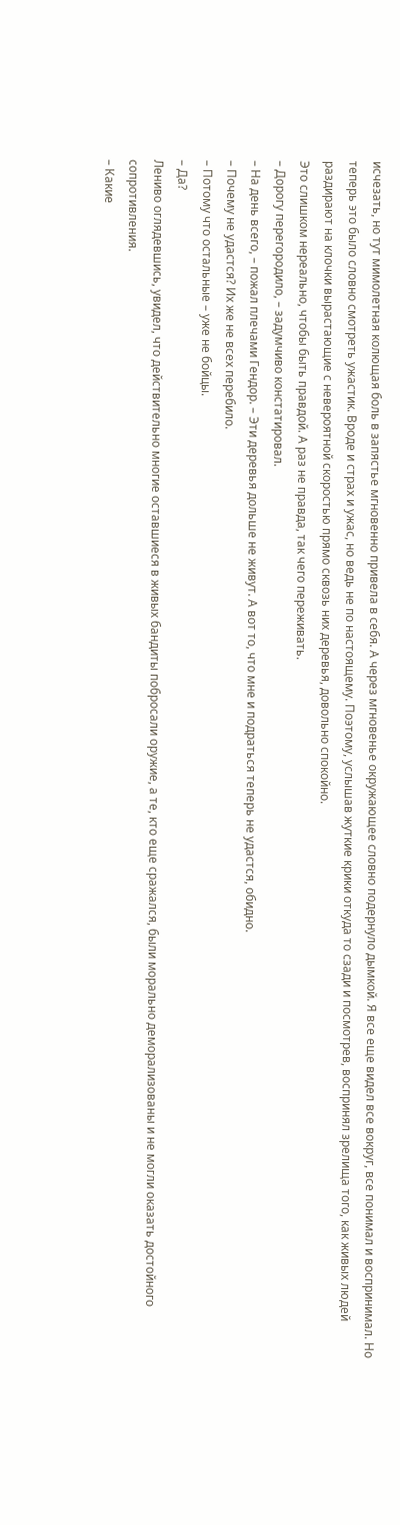исчезать, но тут мимолетная колющая боль в запястье мгновенно привела в себя. А через мгновенье окружающее словно подернуло дымкой. Я все еще видел все вокруг, все понимал и воспринимал. Но теперь это было словно смотреть ужастик. Вроде и страх и ужас, но ведь не по настоящему. Поэтому, услышав жуткие крики откуда то сзади и посмотрев, воспринял зрелища того, как живых людей раздирают на клочки вырастающие с невероятной скоростью прямо сквозь них деревья, довольно спокойно.
Это слишком нереально, чтобы быть правдой. А раз не правда, так чего переживать.
– Дорогу перегородило, – задумчиво констатировал.
– На день всего, – пожал плечами Гендор. – Эти деревья дольше не живут. А вот то, что мне и подраться теперь не удастся, обидно.
– Почему не удастся? Их же не всех перебило.
– Потому что остальные – уже не бойцы.
– Да?
Лениво оглядевшись, увидел, что действительно многие оставшиеся в живых бандиты побросали оружие, а те, кто еще сражался, были морально деморализованы и не могли оказать достойного сопротивления.
– Какие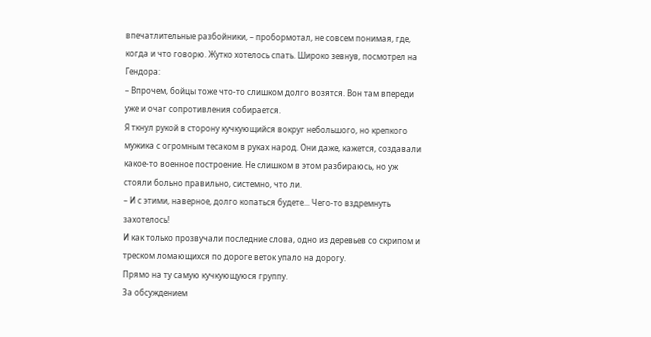впечатлительные разбойники, – пробормотал, не совсем понимая, где, когда и что говорю. Жутко хотелось спать. Широко зевнув, посмотрел на Гендора:
– Впрочем, бойцы тоже что-то слишком долго возятся. Вон там впереди уже и очаг сопротивления собирается.
Я ткнул рукой в сторону кучкующийся вокруг небольшого, но крепкого мужика с огромным тесаком в руках народ. Они даже, кажется, создавали какое-то военное построение. Не слишком в этом разбираюсь, но уж стояли больно правильно, системно, что ли.
– И с этими, наверное, долго копаться будете... Чего-то вздремнуть захотелось!
И как только прозвучали последние слова, одно из деревьев со скрипом и треском ломающихся по дороге веток упало на дорогу.
Прямо на ту самую кучкующуюся группу.
За обсуждением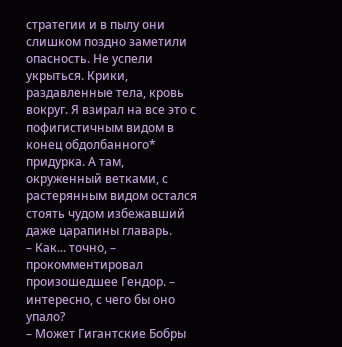стратегии и в пылу они слишком поздно заметили опасность. Не успели укрыться. Крики, раздавленные тела, кровь вокруг. Я взирал на все это с пофигистичным видом в конец обдолбанного* придурка. А там, окруженный ветками, с растерянным видом остался стоять чудом избежавший даже царапины главарь.
– Как... точно, – прокомментировал произошедшее Гендор. – интересно, с чего бы оно упало?
– Может Гигантские Бобры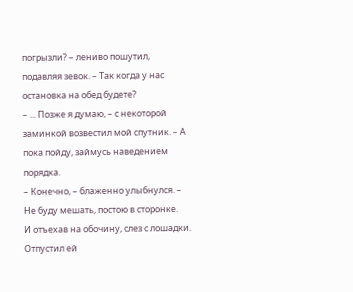погрызли? – лениво пошутил, подавляя зевок. – Так когда у нас остановка на обед будете?
– ... Позже я думаю, – с некоторой заминкой возвестил мой спутник. – А пока пойду, займусь наведением порядка.
– Конечно, – блаженно улыбнулся. – Не буду мешать, постою в сторонке.
И отъехав на обочину, слез с лошадки. Отпустил ей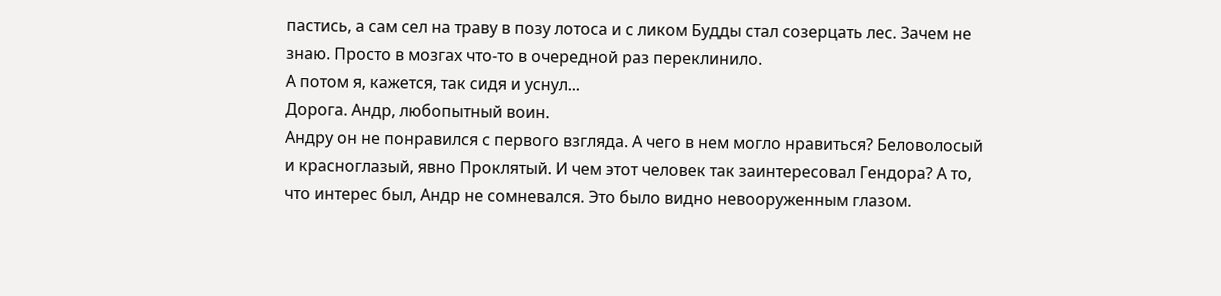пастись, а сам сел на траву в позу лотоса и с ликом Будды стал созерцать лес. Зачем не знаю. Просто в мозгах что-то в очередной раз переклинило.
А потом я, кажется, так сидя и уснул...
Дорога. Андр, любопытный воин.
Андру он не понравился с первого взгляда. А чего в нем могло нравиться? Беловолосый и красноглазый, явно Проклятый. И чем этот человек так заинтересовал Гендора? А то, что интерес был, Андр не сомневался. Это было видно невооруженным глазом.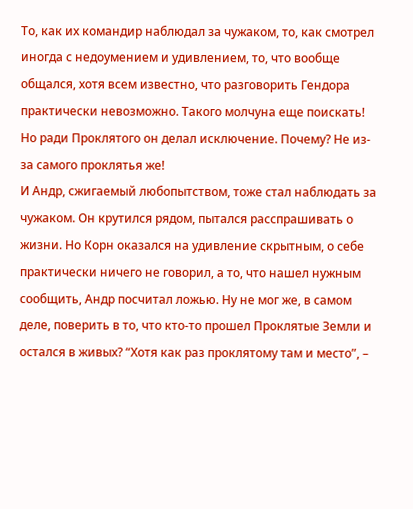То, как их командир наблюдал за чужаком, то, как смотрел иногда с недоумением и удивлением, то, что вообще общался, хотя всем известно, что разговорить Гендора практически невозможно. Такого молчуна еще поискать! Но ради Проклятого он делал исключение. Почему? Не из-за самого проклятья же!
И Андр, сжигаемый любопытством, тоже стал наблюдать за чужаком. Он крутился рядом, пытался расспрашивать о жизни. Но Корн оказался на удивление скрытным, о себе практически ничего не говорил, а то, что нашел нужным сообщить, Андр посчитал ложью. Ну не мог же, в самом деле, поверить в то, что кто-то прошел Проклятые Земли и остался в живых? “Хотя как раз проклятому там и место”, –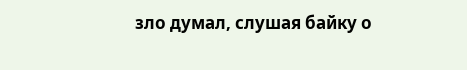зло думал, слушая байку о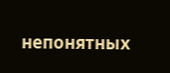непонятных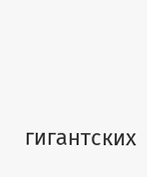гигантских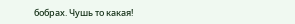бобрах. Чушь то какая!